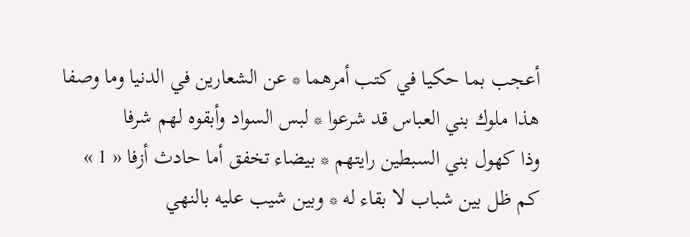أعجب بما حكيا في كتب أمرهما * عن الشعارين في الدنيا وما وصفا
هذا ملوك بني العباس قد شرعوا * لبس السواد وأبقوه لهم شرفا
وذا كهول بني السبطين رايتهم * بيضاء تخفق أما حادث أزفا « 1 »
كم ظل بين شباب لا بقاء له * وبين شيب عليه بالنهي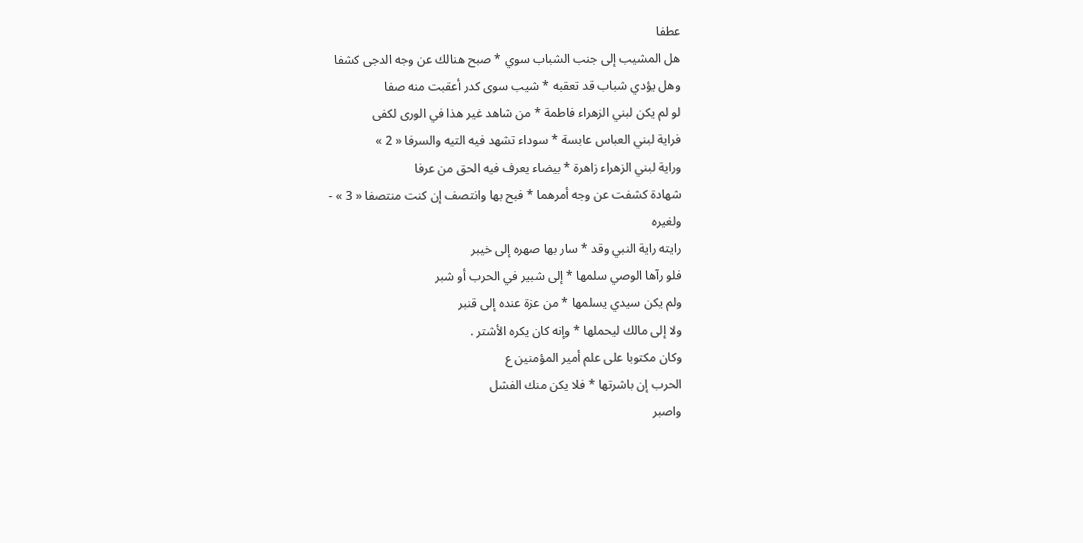عطفا
هل المشيب إلى جنب الشباب سوي * صبح هنالك عن وجه الدجى كشفا
وهل يؤدي شباب قد تعقبه * شيب سوى كدر أعقبت منه صفا
لو لم يكن لبني الزهراء فاطمة * من شاهد غير هذا في الورى لكفى
فراية لبني العباس عابسة * سوداء تشهد فيه التيه والسرفا « 2 »
وراية لبني الزهراء زاهرة * بيضاء يعرف فيه الحق من عرفا
شهادة كشفت عن وجه أمرهما * فبح بها وانتصف إن كنت منتصفا « 3 » -
ولغيره
رايته راية النبي وقد * سار بها صهره إلى خيبر
فلو رآها الوصي سلمها * إلى شبير في الحرب أو شبر
ولم يكن سيدي يسلمها * من عزة عنده إلى قنبر
ولا إلى مالك ليحملها * وإنه كان يكره الأشتر .
وكان مكتوبا على علم أمير المؤمنين ع
الحرب إن باشرتها * فلا يكن منك الفشل
واصبر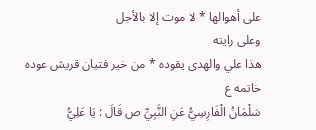على أهوالها * لا موت إلا بالأجل
وعلى رايته
هذا علي والهدى يقوده * من خير فتيان قريش عوده
خاتمه ع
سَلْمَانُ الْفَارِسِيُّ عَنِ النَّبِيِّ ص قَالَ : يَا عَلِيُّ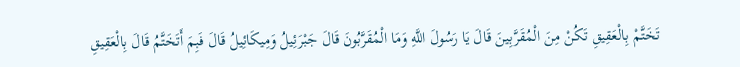تَخَتَّمْ بِالْعَقِيقِ تَكُنْ مِنَ الْمُقَرَّبِينَ قَالَ يَا رَسُولَ اللَّهِ وَمَا الْمُقَرَّبُونَ قَالَ جَبْرَئِيلُ وَمِيكَائِيلُ قَالَ فَبِمَ أَتَخَتَّمُ قَالَ بِالْعَقِيقِ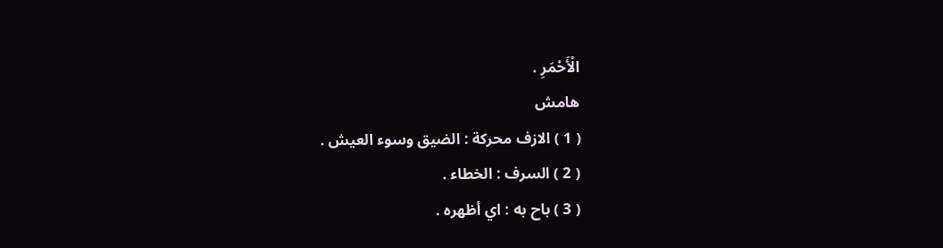الْأَحْمَرِ .
هامش
( 1 ) الازف محركة : الضيق وسوء العيش .
( 2 ) السرف : الخطاء .
( 3 ) باح به : اي أظهره .